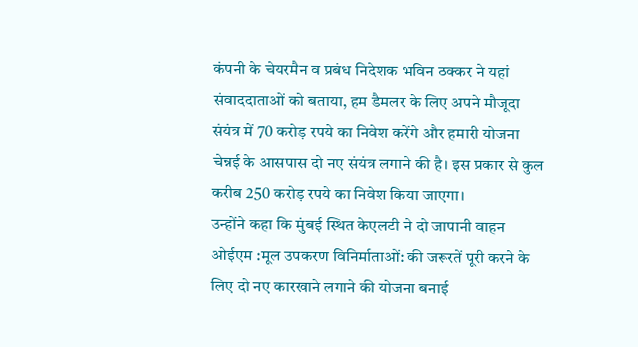कंपनी के चेयरमैन व प्रबंध निदेशक भविन ठक्कर ने यहां संवाददाताओं को बताया, हम डैमलर के लिए अपने मौजूदा संयंत्र में 70 करोड़ रपये का निवेश करेंगे और हमारी योजना चेन्नई के आसपास दो नए संयंत्र लगाने की है। इस प्रकार से कुल करीब 250 करोड़ रपये का निवेश किया जाएगा।
उन्होंने कहा कि मुंबई स्थित केएलटी ने दो जापानी वाहन ओईएम :मूल उपकरण विनिर्माताओं: की जरूरतें पूरी करने के लिए दो नए कारखाने लगाने की योजना बनाई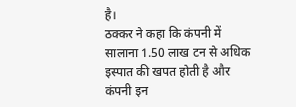है।
ठक्कर ने कहा कि कंपनी में सालाना 1.50 लाख टन से अधिक इस्पात की खपत होती है और कंपनी इन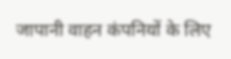जापानी वाहन कंपनियों के लिए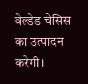वेल्डेड चेसिस का उत्पादन करेगी।